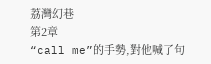荔灣幻巷
第2章
“call me”的手勢,對他喊了句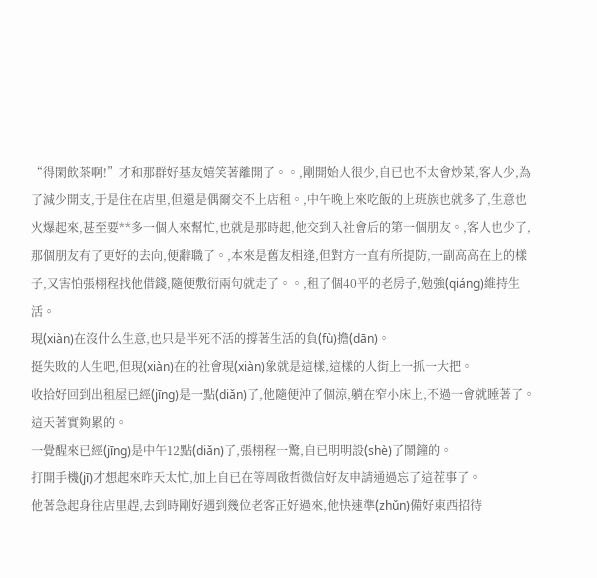“得閑飲茶啊!”才和那群好基友嬉笑著離開了。。,剛開始人很少,自已也不太會炒菜,客人少,為了減少開支,于是住在店里,但還是偶爾交不上店租。,中午晚上來吃飯的上班族也就多了,生意也火爆起來,甚至要**多一個人來幫忙,也就是那時起,他交到入社會后的第一個朋友。,客人也少了,那個朋友有了更好的去向,便辭職了。,本來是舊友相逢,但對方一直有所提防,一副高高在上的樣子,又害怕張栩程找他借錢,隨便敷衍兩句就走了。。,租了個40平的老房子,勉強(qiáng)維持生活。
現(xiàn)在沒什么生意,也只是半死不活的撐著生活的負(fù)擔(dān)。
挺失敗的人生吧,但現(xiàn)在的社會現(xiàn)象就是這樣,這樣的人街上一抓一大把。
收拾好回到出租屋已經(jīng)是一點(diǎn)了,他隨便沖了個涼,躺在窄小床上,不過一會就睡著了。
這天著實夠累的。
一覺醒來已經(jīng)是中午12點(diǎn)了,張栩程一驚,自已明明設(shè)了鬧鐘的。
打開手機(jī)才想起來昨天太忙,加上自已在等周啟哲微信好友申請通過忘了這茬事了。
他著急起身往店里趕,去到時剛好遇到幾位老客正好過來,他快速準(zhǔn)備好東西招待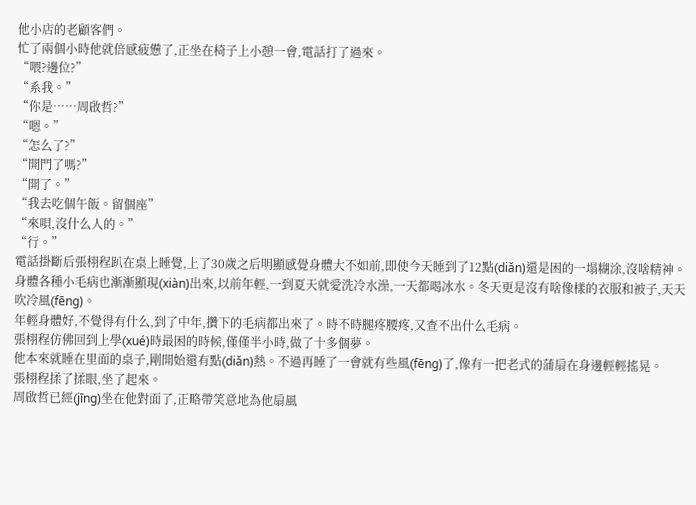他小店的老顧客們。
忙了兩個小時他就倍感疲憊了,正坐在椅子上小憩一會,電話打了過來。
“喂?邊位?”
“系我。”
“你是……周啟哲?”
“嗯。”
“怎么了?”
“開門了嗎?”
“開了。”
“我去吃個午飯。留個座”
“來唄,沒什么人的。”
“行。”
電話掛斷后張栩程趴在桌上睡覺,上了30歲之后明顯感覺身體大不如前,即使今天睡到了12點(diǎn)還是困的一塌糊涂,沒啥精神。
身體各種小毛病也漸漸顯現(xiàn)出來,以前年輕,一到夏天就愛洗冷水澡,一天都喝冰水。冬天更是沒有啥像樣的衣服和被子,天天吹冷風(fēng)。
年輕身體好,不覺得有什么,到了中年,攢下的毛病都出來了。時不時腿疼腰疼,又查不出什么毛病。
張栩程仿佛回到上學(xué)時最困的時候,僅僅半小時,做了十多個夢。
他本來就睡在里面的桌子,剛開始還有點(diǎn)熱。不過再睡了一會就有些風(fēng)了,像有一把老式的蒲扇在身邊輕輕搖晃。
張栩程揉了揉眼,坐了起來。
周啟哲已經(jīng)坐在他對面了,正略帶笑意地為他扇風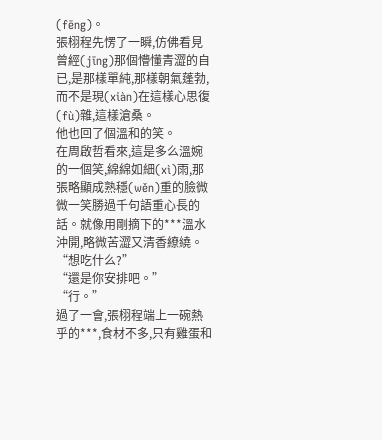(fēng)。
張栩程先愣了一瞬,仿佛看見曾經(jīng)那個懵懂青澀的自已,是那樣單純,那樣朝氣蓬勃,而不是現(xiàn)在這樣心思復(fù)雜,這樣滄桑。
他也回了個溫和的笑。
在周啟哲看來,這是多么溫婉的一個笑,綿綿如細(xì)雨,那張略顯成熟穩(wěn)重的臉微微一笑勝過千句語重心長的話。就像用剛摘下的***溫水沖開,略微苦澀又清香繚繞。
“想吃什么?”
“還是你安排吧。”
“行。”
過了一會,張栩程端上一碗熱乎的***,食材不多,只有雞蛋和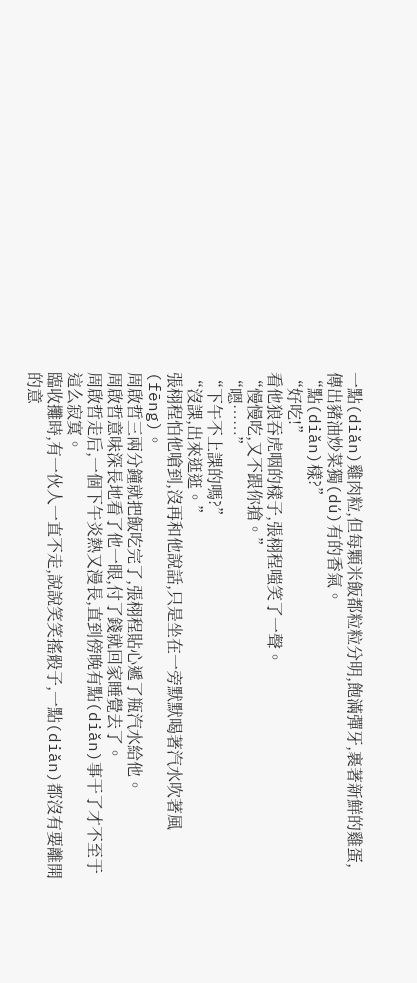一點(diǎn)雞肉粒,但每顆米飯都粒粒分明,飽滿彈牙,裹著新鮮的雞蛋,傳出豬油炒菜獨(dú)有的香氣。
“點(diǎn)樣?”
“好吃!”
看他狼吞虎咽的樣子,張栩程嗤笑了一聲。
“慢慢吃,又不跟你搶。”
“嗯……”
“下午不上課的嗎?”
“沒課,出來逛逛。”
張栩程怕他嗆到,沒再和他說話,只是坐在一旁默默喝著汽水吹著風(fēng)。
周啟哲三兩分鐘就把飯吃完了,張栩程貼心遞了瓶汽水給他。
周啟哲意味深長地看了他一眼,付了錢就回家睡覺去了。
周啟哲走后,一個下午炎熱又漫長,直到傍晚有點(diǎn)事干了才不至于這么寂寞。
臨收攤時,有一伙人一直不走,說說笑笑搖骰子,一點(diǎn)都沒有要離開的意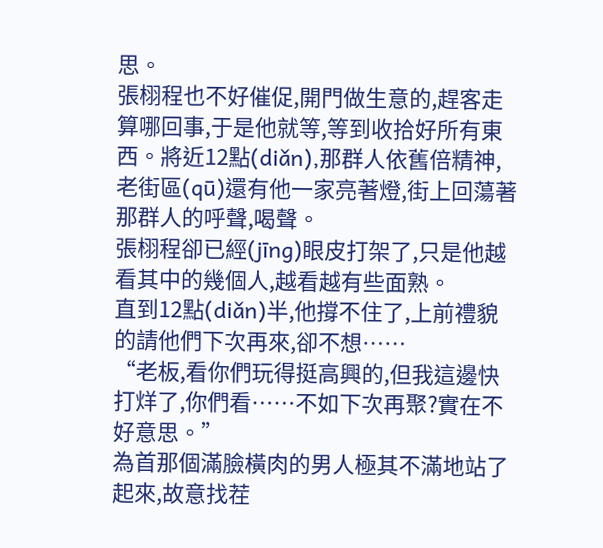思。
張栩程也不好催促,開門做生意的,趕客走算哪回事,于是他就等,等到收拾好所有東西。將近12點(diǎn),那群人依舊倍精神,老街區(qū)還有他一家亮著燈,街上回蕩著那群人的呼聲,喝聲。
張栩程卻已經(jīng)眼皮打架了,只是他越看其中的幾個人,越看越有些面熟。
直到12點(diǎn)半,他撐不住了,上前禮貌的請他們下次再來,卻不想……
“老板,看你們玩得挺高興的,但我這邊快打烊了,你們看……不如下次再聚?實在不好意思。”
為首那個滿臉橫肉的男人極其不滿地站了起來,故意找茬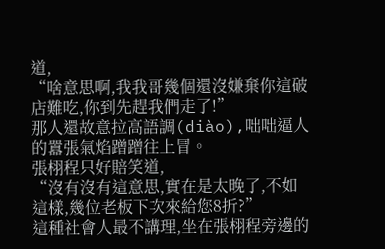道,
“啥意思啊,我我哥幾個還沒嫌棄你這破店難吃,你到先趕我們走了!”
那人還故意拉高語調(diào),咄咄逼人的囂張氣焰蹭蹭往上冒。
張栩程只好賠笑道,
“沒有沒有這意思,實在是太晚了,不如這樣,幾位老板下次來給您8折?”
這種社會人最不講理,坐在張栩程旁邊的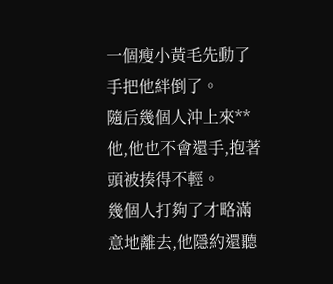一個瘦小黃毛先動了手把他絆倒了。
隨后幾個人沖上來**他,他也不會還手,抱著頭被揍得不輕。
幾個人打夠了才略滿意地離去,他隱約還聽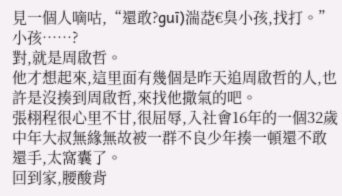見一個人嘀咕,“還敢?guī)湍莻€臭小孩,找打。”
小孩……?
對,就是周啟哲。
他才想起來,這里面有幾個是昨天追周啟哲的人,也許是沒揍到周啟哲,來找他撒氣的吧。
張栩程很心里不甘,很屈辱,入社會16年的一個32歲中年大叔無緣無故被一群不良少年揍一頓還不敢還手,太窩囊了。
回到家,腰酸背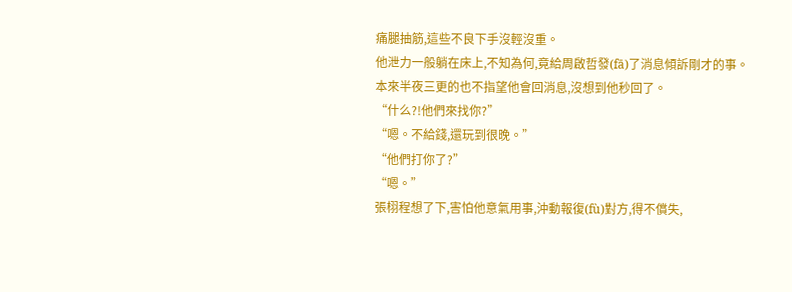痛腿抽筋,這些不良下手沒輕沒重。
他泄力一般躺在床上,不知為何,竟給周啟哲發(fā)了消息傾訴剛才的事。
本來半夜三更的也不指望他會回消息,沒想到他秒回了。
“什么?!他們來找你?”
“嗯。不給錢,還玩到很晚。”
“他們打你了?”
“嗯。”
張栩程想了下,害怕他意氣用事,沖動報復(fù)對方,得不償失,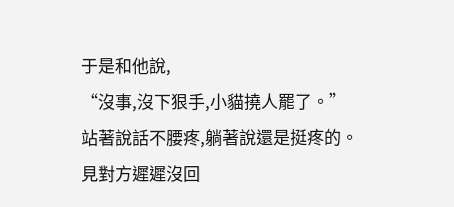于是和他說,
“沒事,沒下狠手,小貓撓人罷了。”
站著說話不腰疼,躺著說還是挺疼的。
見對方遲遲沒回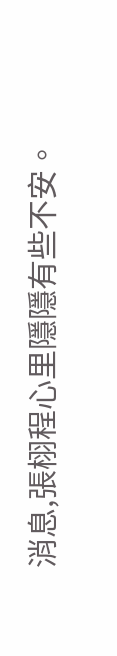消息,張栩程心里隱隱有些不安。